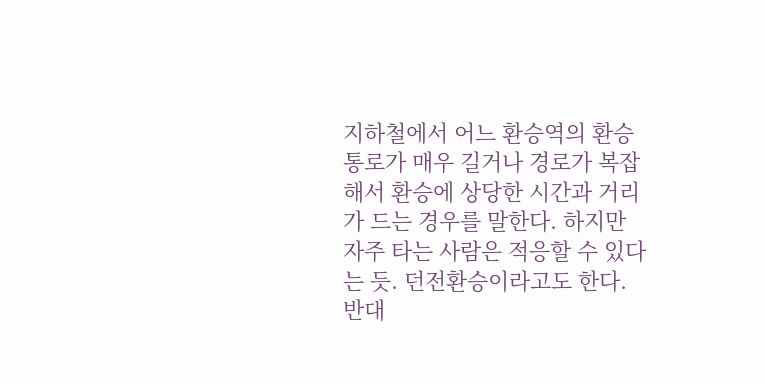지하철에서 어느 환승역의 환승통로가 매우 길거나 경로가 복잡해서 환승에 상당한 시간과 거리가 드는 경우를 말한다. 하지만 자주 타는 사람은 적응할 수 있다는 듯. 던전환승이라고도 한다. 반대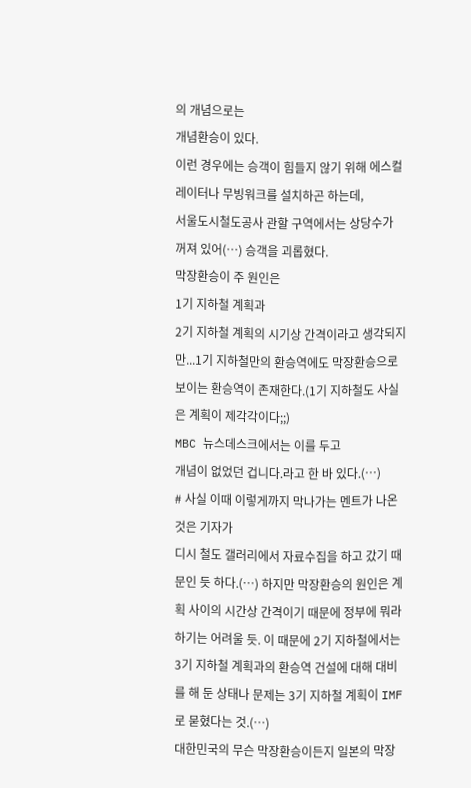의 개념으로는
개념환승이 있다.
이런 경우에는 승객이 힘들지 않기 위해 에스컬레이터나 무빙워크를 설치하곤 하는데,
서울도시철도공사 관할 구역에서는 상당수가 꺼져 있어(…) 승객을 괴롭혔다.
막장환승이 주 원인은
1기 지하철 계획과
2기 지하철 계획의 시기상 간격이라고 생각되지만...1기 지하철만의 환승역에도 막장환승으로 보이는 환승역이 존재한다.(1기 지하철도 사실은 계획이 제각각이다;;)
MBC 뉴스데스크에서는 이를 두고
개념이 없었던 겁니다.라고 한 바 있다.(…)
# 사실 이때 이렇게까지 막나가는 멘트가 나온 것은 기자가
디시 철도 갤러리에서 자료수집을 하고 갔기 때문인 듯 하다.(…) 하지만 막장환승의 원인은 계획 사이의 시간상 간격이기 때문에 정부에 뭐라 하기는 어려울 듯. 이 때문에 2기 지하철에서는
3기 지하철 계획과의 환승역 건설에 대해 대비를 해 둔 상태나 문제는 3기 지하철 계획이 IMF로 묻혔다는 것.(…)
대한민국의 무슨 막장환승이든지 일본의 막장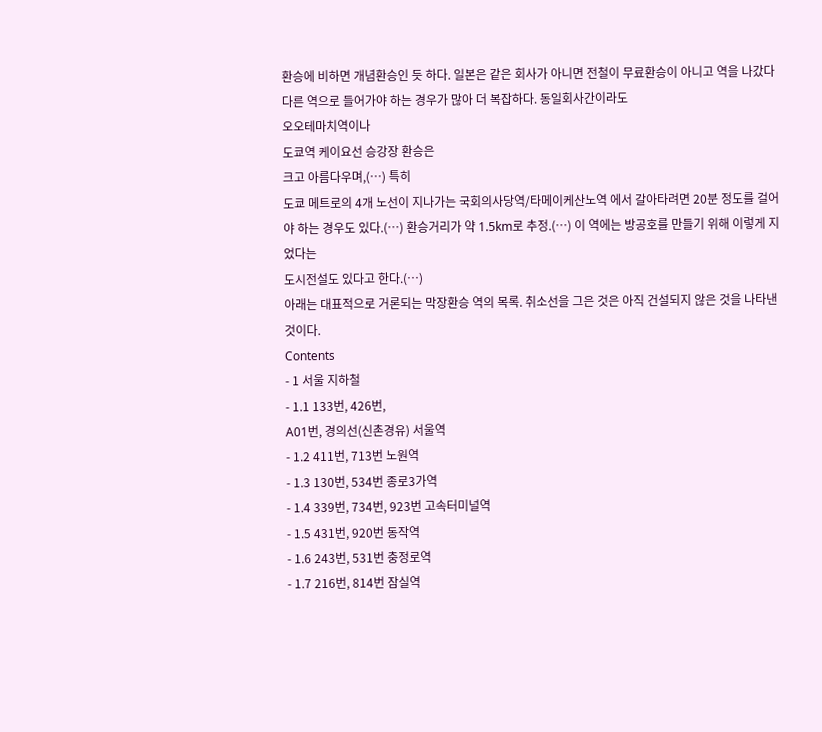환승에 비하면 개념환승인 듯 하다. 일본은 같은 회사가 아니면 전철이 무료환승이 아니고 역을 나갔다 다른 역으로 들어가야 하는 경우가 많아 더 복잡하다. 동일회사간이라도
오오테마치역이나
도쿄역 케이요선 승강장 환승은
크고 아름다우며,(…) 특히
도쿄 메트로의 4개 노선이 지나가는 국회의사당역/타메이케산노역 에서 갈아타려면 20분 정도를 걸어야 하는 경우도 있다.(…) 환승거리가 약 1.5km로 추정.(…) 이 역에는 방공호를 만들기 위해 이렇게 지었다는
도시전설도 있다고 한다.(…)
아래는 대표적으로 거론되는 막장환승 역의 목록. 취소선을 그은 것은 아직 건설되지 않은 것을 나타낸 것이다.
Contents
- 1 서울 지하철
- 1.1 133번, 426번,
A01번, 경의선(신촌경유) 서울역
- 1.2 411번, 713번 노원역
- 1.3 130번, 534번 종로3가역
- 1.4 339번, 734번, 923번 고속터미널역
- 1.5 431번, 920번 동작역
- 1.6 243번, 531번 충정로역
- 1.7 216번, 814번 잠실역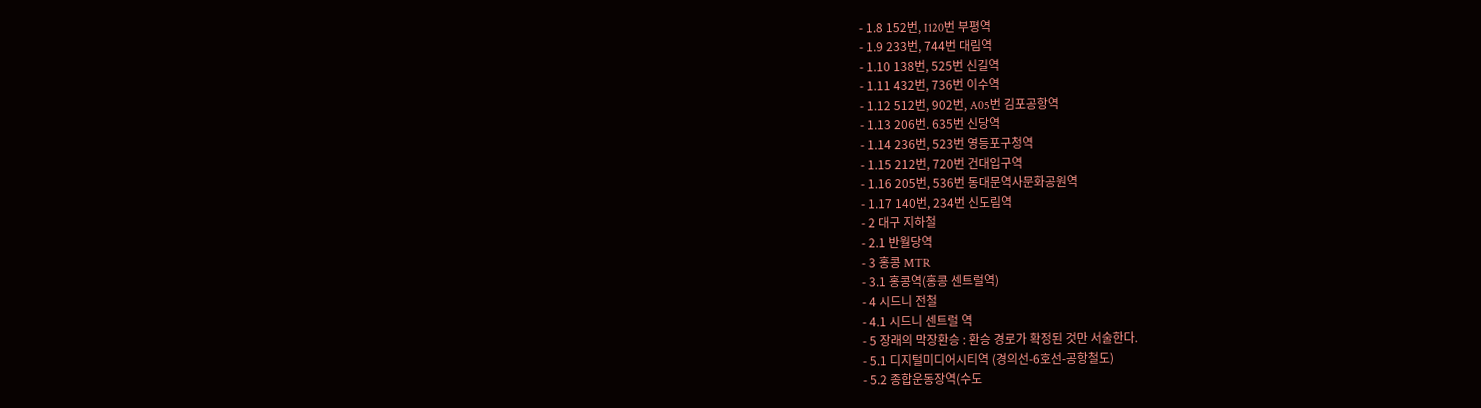- 1.8 152번, I120번 부평역
- 1.9 233번, 744번 대림역
- 1.10 138번, 525번 신길역
- 1.11 432번, 736번 이수역
- 1.12 512번, 902번, A05번 김포공항역
- 1.13 206번. 635번 신당역
- 1.14 236번, 523번 영등포구청역
- 1.15 212번, 720번 건대입구역
- 1.16 205번, 536번 동대문역사문화공원역
- 1.17 140번, 234번 신도림역
- 2 대구 지하철
- 2.1 반월당역
- 3 홍콩 MTR
- 3.1 홍콩역(홍콩 센트럴역)
- 4 시드니 전철
- 4.1 시드니 센트럴 역
- 5 장래의 막장환승 : 환승 경로가 확정된 것만 서술한다.
- 5.1 디지털미디어시티역 (경의선-6호선-공항철도)
- 5.2 종합운동장역(수도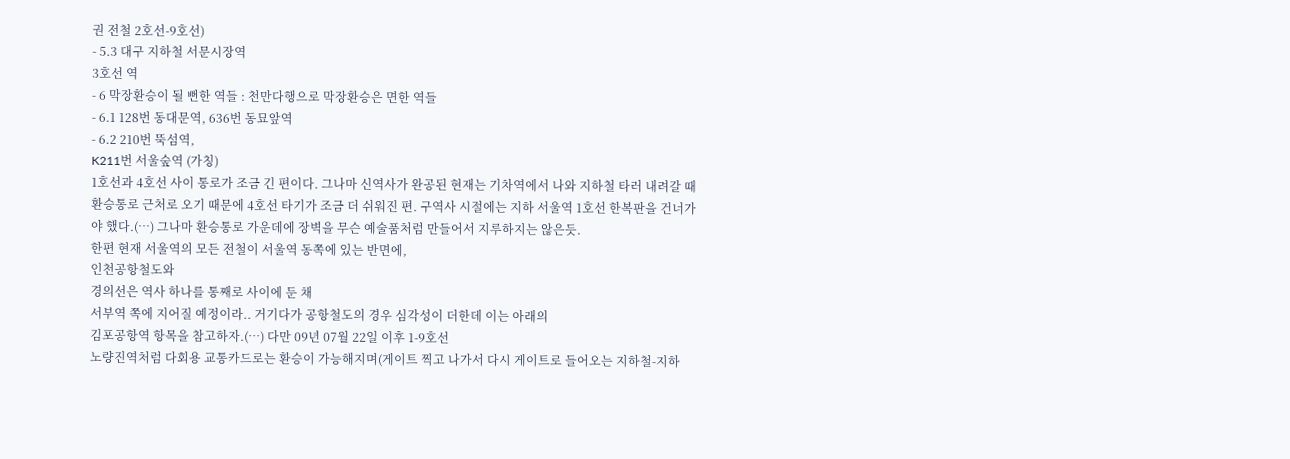권 전철 2호선-9호선)
- 5.3 대구 지하철 서문시장역
3호선 역
- 6 막장환승이 될 뻔한 역들 : 천만다행으로 막장환승은 면한 역들
- 6.1 128번 동대문역, 636번 동묘앞역
- 6.2 210번 뚝섬역,
K211번 서울숲역 (가칭)
1호선과 4호선 사이 통로가 조금 긴 편이다. 그나마 신역사가 완공된 현재는 기차역에서 나와 지하철 타러 내려갈 때 환승통로 근처로 오기 때문에 4호선 타기가 조금 더 쉬워진 편. 구역사 시절에는 지하 서울역 1호선 한복판을 건너가야 했다.(…) 그나마 환승통로 가운데에 장벽을 무슨 예술품처럼 만들어서 지루하지는 않은듯.
한편 현재 서울역의 모든 전철이 서울역 동쪽에 있는 반면에,
인천공항철도와
경의선은 역사 하나를 통째로 사이에 둔 채
서부역 쪽에 지어질 예정이라.. 거기다가 공항철도의 경우 심각성이 더한데 이는 아래의
김포공항역 항목을 참고하자.(…) 다만 09년 07월 22일 이후 1-9호선
노량진역처럼 다회용 교통카드로는 환승이 가능해지며(게이트 찍고 나가서 다시 게이트로 들어오는 지하철-지하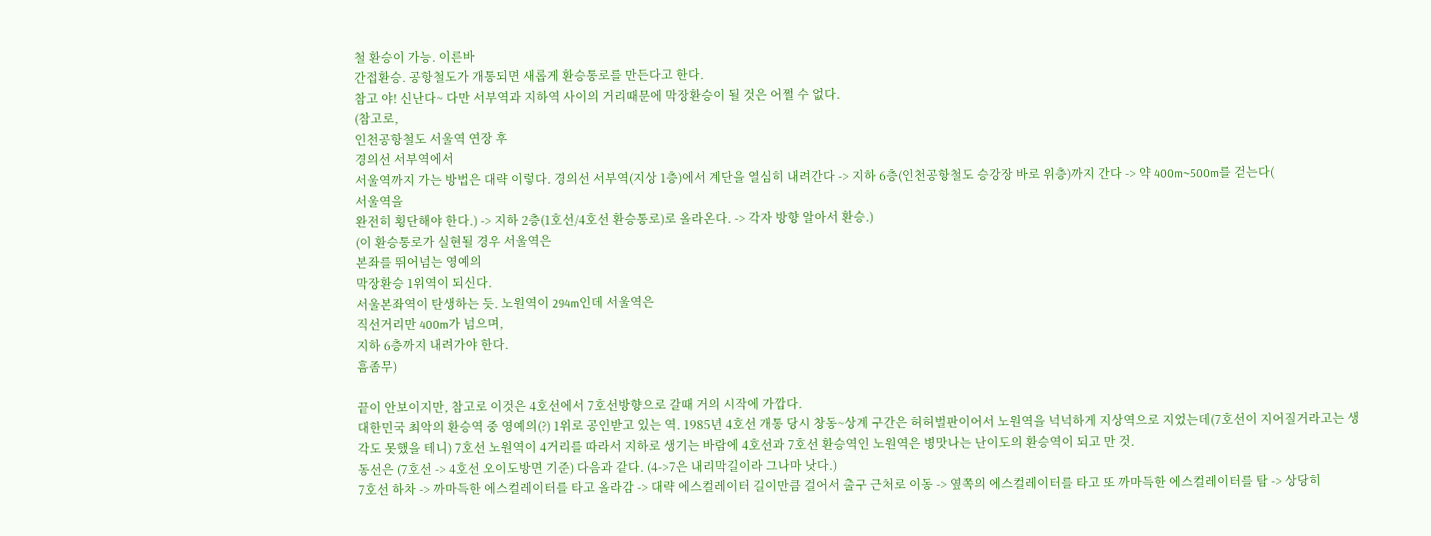철 환승이 가능. 이른바
간접환승. 공항철도가 개통되면 새롭게 환승통로를 만든다고 한다.
참고 야! 신난다~ 다만 서부역과 지하역 사이의 거리때문에 막장환승이 될 것은 어쩔 수 없다.
(참고로,
인천공항철도 서울역 연장 후
경의선 서부역에서
서울역까지 가는 방법은 대략 이렇다. 경의선 서부역(지상 1층)에서 계단을 열심히 내려간다 -> 지하 6층(인천공항철도 승강장 바로 위층)까지 간다 -> 약 400m~500m를 걷는다(
서울역을
완전히 횡단해야 한다.) -> 지하 2층(1호선/4호선 환승통로)로 올라온다. -> 각자 방향 알아서 환승.)
(이 환승통로가 실현될 경우 서울역은
본좌를 뛰어넘는 영예의
막장환승 1위역이 되신다.
서울본좌역이 탄생하는 듯. 노원역이 294m인데 서울역은
직선거리만 400m가 넘으며,
지하 6층까지 내려가야 한다.
흠좀무)

끝이 안보이지만, 참고로 이것은 4호선에서 7호선방향으로 갈때 거의 시작에 가깝다.
대한민국 최악의 환승역 중 영예의(?) 1위로 공인받고 있는 역. 1985년 4호선 개통 당시 창동~상계 구간은 허허벌판이어서 노원역을 넉넉하게 지상역으로 지었는데(7호선이 지어질거라고는 생각도 못했을 테니) 7호선 노원역이 4거리를 따라서 지하로 생기는 바람에 4호선과 7호선 환승역인 노원역은 병맛나는 난이도의 환승역이 되고 만 것.
동선은 (7호선 -> 4호선 오이도방면 기준) 다음과 같다. (4->7은 내리막길이라 그나마 낫다.)
7호선 하차 -> 까마득한 에스컬레이터를 타고 올라감 -> 대략 에스컬레이터 길이만큼 걸어서 출구 근처로 이동 -> 옆쪽의 에스컬레이터를 타고 또 까마득한 에스컬레이터를 탐 -> 상당히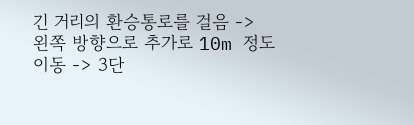긴 거리의 환승통로를 걸음 ->
왼쪽 방향으로 추가로 10m 정도 이동 -> 3단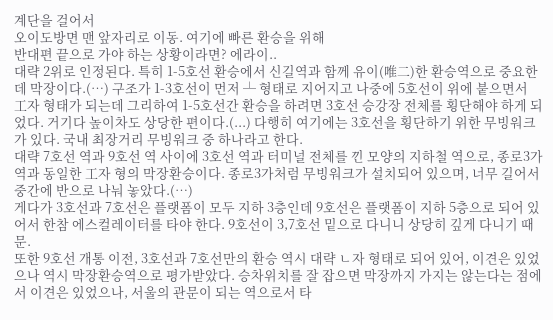계단을 걸어서
오이도방면 맨 앞자리로 이동. 여기에 빠른 환승을 위해
반대편 끝으로 가야 하는 상황이라면? 에라이..
대략 2위로 인정된다. 특히 1-5호선 환승에서 신길역과 함께 유이(唯二)한 환승역으로 중요한데 막장이다.(…) 구조가 1-3호선이 먼저 ┴ 형태로 지어지고 나중에 5호선이 위에 붙으면서 工자 형태가 되는데 그리하여 1-5호선간 환승을 하려면 3호선 승강장 전체를 횡단해야 하게 되었다. 거기다 높이차도 상당한 편이다.(...) 다행히 여기에는 3호선을 횡단하기 위한 무빙워크가 있다. 국내 최장거리 무빙워크 중 하나라고 한다.
대략 7호선 역과 9호선 역 사이에 3호선 역과 터미널 전체를 낀 모양의 지하철 역으로, 종로3가역과 동일한 工자 형의 막장환승이다. 종로3가처럼 무빙워크가 설치되어 있으며, 너무 길어서 중간에 반으로 나눠 놓았다.(…)
게다가 3호선과 7호선은 플랫폼이 모두 지하 3층인데 9호선은 플랫폼이 지하 5층으로 되어 있어서 한참 에스컬레이터를 타야 한다. 9호선이 3,7호선 밑으로 다니니 상당히 깊게 다니기 때문.
또한 9호선 개통 이전, 3호선과 7호선만의 환승 역시 대략 ㄴ자 형태로 되어 있어, 이견은 있었으나 역시 막장환승역으로 평가받았다. 승차위치를 잘 잡으면 막장까지 가지는 않는다는 점에서 이견은 있었으나, 서울의 관문이 되는 역으로서 타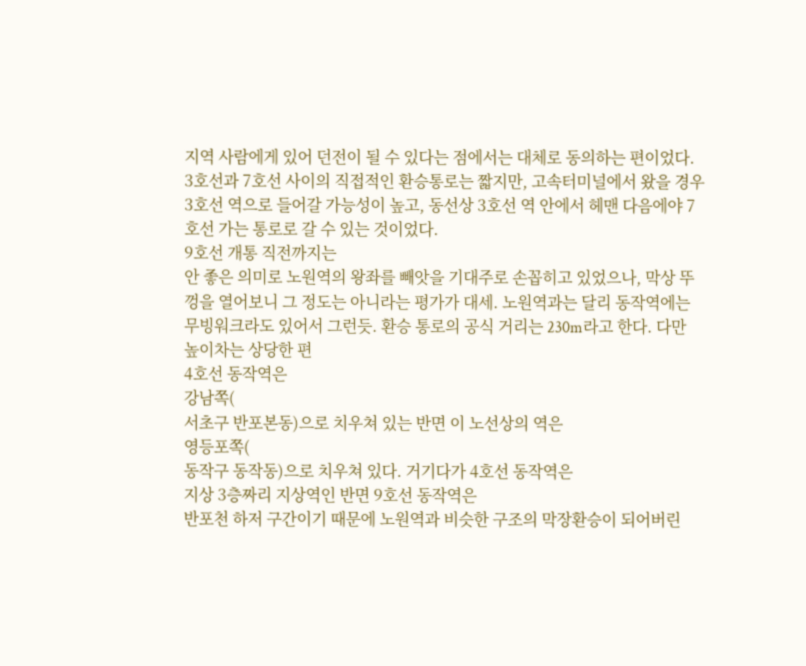지역 사람에게 있어 던전이 될 수 있다는 점에서는 대체로 동의하는 편이었다. 3호선과 7호선 사이의 직접적인 환승통로는 짧지만, 고속터미널에서 왔을 경우 3호선 역으로 들어갈 가능성이 높고, 동선상 3호선 역 안에서 헤맨 다음에야 7호선 가는 통로로 갈 수 있는 것이었다.
9호선 개통 직전까지는
안 좋은 의미로 노원역의 왕좌를 빼앗을 기대주로 손꼽히고 있었으나, 막상 뚜껑을 열어보니 그 정도는 아니라는 평가가 대세. 노원역과는 달리 동작역에는 무빙워크라도 있어서 그런듯. 환승 통로의 공식 거리는 230m라고 한다. 다만 높이차는 상당한 편
4호선 동작역은
강남쪽(
서초구 반포본동)으로 치우쳐 있는 반면 이 노선상의 역은
영등포쪽(
동작구 동작동)으로 치우쳐 있다. 거기다가 4호선 동작역은
지상 3층짜리 지상역인 반면 9호선 동작역은
반포천 하저 구간이기 때문에 노원역과 비슷한 구조의 막장환승이 되어버린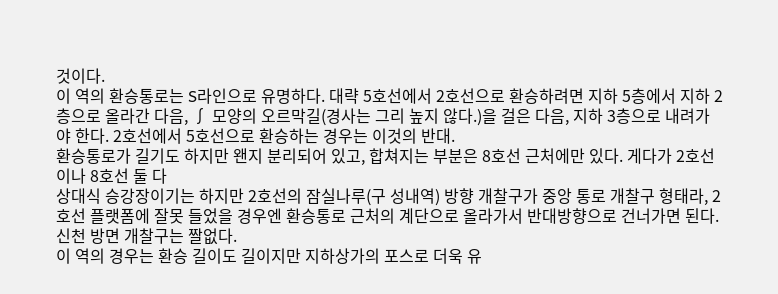것이다.
이 역의 환승통로는 S라인으로 유명하다. 대략 5호선에서 2호선으로 환승하려면 지하 5층에서 지하 2층으로 올라간 다음, ∫ 모양의 오르막길(경사는 그리 높지 않다.)을 걸은 다음, 지하 3층으로 내려가야 한다. 2호선에서 5호선으로 환승하는 경우는 이것의 반대.
환승통로가 길기도 하지만 왠지 분리되어 있고, 합쳐지는 부분은 8호선 근처에만 있다. 게다가 2호선이나 8호선 둘 다
상대식 승강장이기는 하지만 2호선의 잠실나루(구 성내역) 방향 개찰구가 중앙 통로 개찰구 형태라, 2호선 플랫폼에 잘못 들었을 경우엔 환승통로 근처의 계단으로 올라가서 반대방향으로 건너가면 된다.
신천 방면 개찰구는 짤없다.
이 역의 경우는 환승 길이도 길이지만 지하상가의 포스로 더욱 유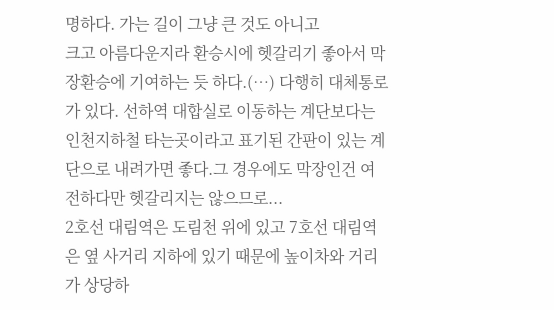명하다. 가는 길이 그냥 큰 것도 아니고
크고 아름다운지라 환승시에 헷갈리기 좋아서 막장환승에 기여하는 듯 하다.(…) 다행히 대체통로가 있다. 선하역 대합실로 이동하는 계단보다는 인천지하철 타는곳이라고 표기된 간판이 있는 계단으로 내려가면 좋다.그 경우에도 막장인건 여전하다만 헷갈리지는 않으므로...
2호선 대림역은 도림천 위에 있고 7호선 대림역은 옆 사거리 지하에 있기 때문에 높이차와 거리가 상당하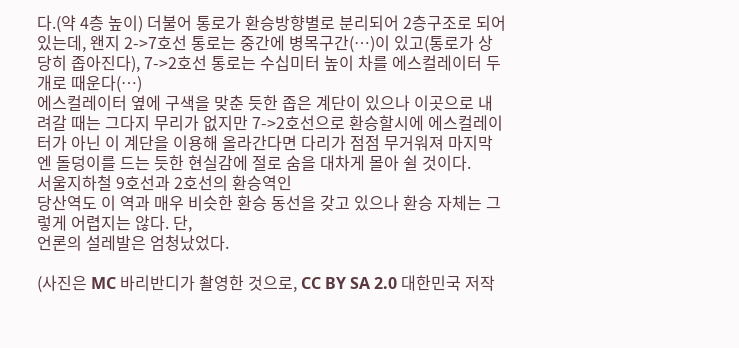다.(약 4층 높이) 더불어 통로가 환승방향별로 분리되어 2층구조로 되어 있는데, 왠지 2->7호선 통로는 중간에 병목구간(…)이 있고(통로가 상당히 좁아진다), 7->2호선 통로는 수십미터 높이 차를 에스컬레이터 두 개로 때운다(…)
에스컬레이터 옆에 구색을 맞춘 듯한 좁은 계단이 있으나 이곳으로 내려갈 때는 그다지 무리가 없지만 7->2호선으로 환승할시에 에스컬레이터가 아닌 이 계단을 이용해 올라간다면 다리가 점점 무거워져 마지막엔 돌덩이를 드는 듯한 현실감에 절로 숨을 대차게 몰아 쉴 것이다.
서울지하철 9호선과 2호선의 환승역인
당산역도 이 역과 매우 비슷한 환승 동선을 갖고 있으나 환승 자체는 그렇게 어렵지는 않다. 단,
언론의 설레발은 엄청났었다.

(사진은 MC 바리반디가 촬영한 것으로, CC BY SA 2.0 대한민국 저작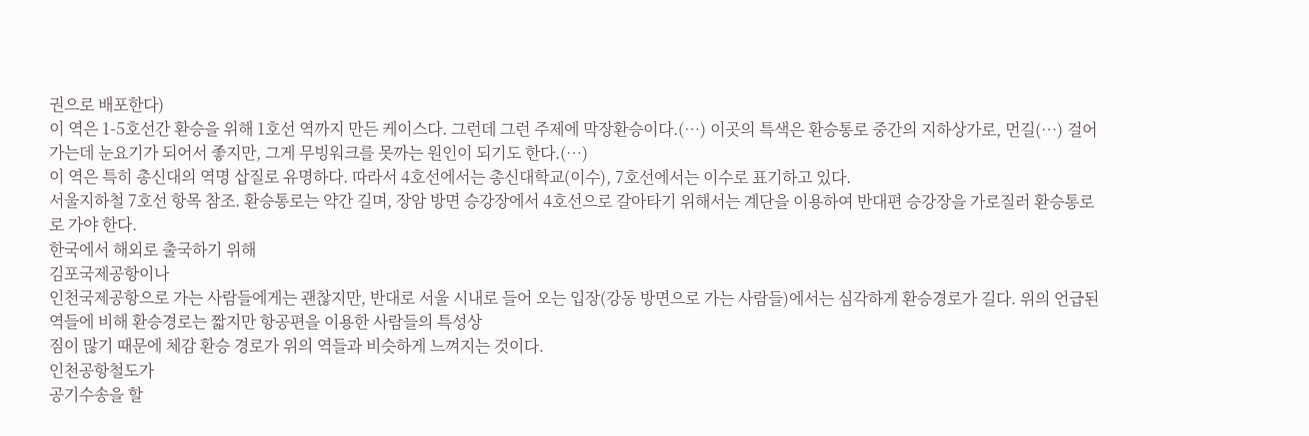권으로 배포한다)
이 역은 1-5호선간 환승을 위해 1호선 역까지 만든 케이스다. 그런데 그런 주제에 막장환승이다.(…) 이곳의 특색은 환승통로 중간의 지하상가로, 먼길(…) 걸어가는데 눈요기가 되어서 좋지만, 그게 무빙워크를 못까는 원인이 되기도 한다.(…)
이 역은 특히 총신대의 역명 삽질로 유명하다. 따라서 4호선에서는 총신대학교(이수), 7호선에서는 이수로 표기하고 있다.
서울지하철 7호선 항목 참조. 환승통로는 약간 길며, 장암 방면 승강장에서 4호선으로 갈아타기 위해서는 계단을 이용하여 반대편 승강장을 가로질러 환승통로로 가야 한다.
한국에서 해외로 출국하기 위해
김포국제공항이나
인천국제공항으로 가는 사람들에게는 괜찮지만, 반대로 서울 시내로 들어 오는 입장(강동 방면으로 가는 사람들)에서는 심각하게 환승경로가 길다. 위의 언급된 역들에 비해 환승경로는 짧지만 항공편을 이용한 사람들의 특성상
짐이 많기 때문에 체감 환승 경로가 위의 역들과 비슷하게 느껴지는 것이다.
인천공항철도가
공기수송을 할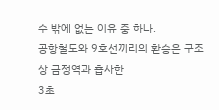수 밖에 없는 이유 중 하나.
공항철도와 9호선끼리의 환승은 구조상 금정역과 흡사한
3초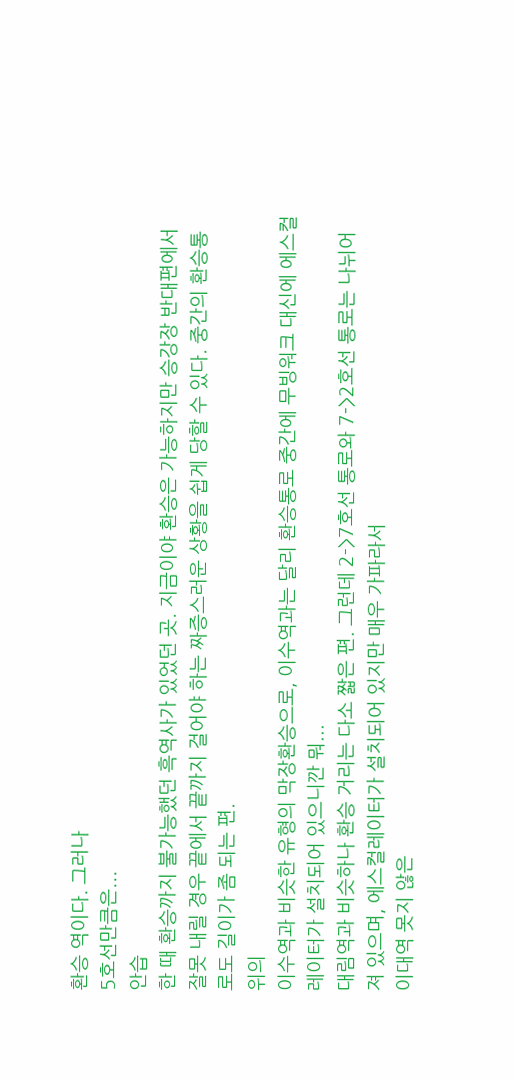환승 역이다. 그러나
5호선만큼은...
안습
한 때 환승까지 불가능했던 흑역사가 있었던 곳. 지금이야 환승은 가능하지만 승강장 반대편에서 잘못 내릴 경우 끝에서 끝까지 걸어야 하는 짜증스러운 상황을 쉽게 당할 수 있다. 중간의 환승통로도 길이가 좀 되는 편.
위의
이수역과 비슷한 유형의 막장환승으로, 이수역과는 달리 환승통로 중간에 무빙워크 대신에 에스컬레이터가 설치되어 있으니깐 뭐...
대림역과 비슷하나 환승 거리는 다소 짧은 편. 그런데 2->7호선 통로와 7->2호선 통로는 나뉘어져 있으며, 에스컬레이터가 설치되어 있지만 매우 가파라서
이대역 못지 않은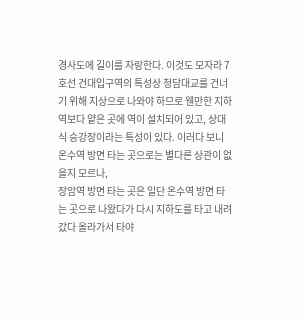경사도에 길이를 자랑한다. 이것도 모자라 7호선 건대입구역의 특성상 청담대교를 건너기 위해 지상으로 나와야 하므로 웬만한 지하역보다 얕은 곳에 역이 설치되어 있고, 상대식 승강장이라는 특성이 있다. 이러다 보니
온수역 방면 타는 곳으로는 별다른 상관이 없을지 모르나,
장암역 방면 타는 곳은 일단 온수역 방면 타는 곳으로 나왔다가 다시 지하도를 타고 내려갔다 올라가서 타야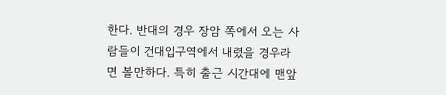한다. 반대의 경우 장암 쪽에서 오는 사람들이 건대입구역에서 내렸을 경우라면 볼만하다. 특히 출근 시간대에 맨앞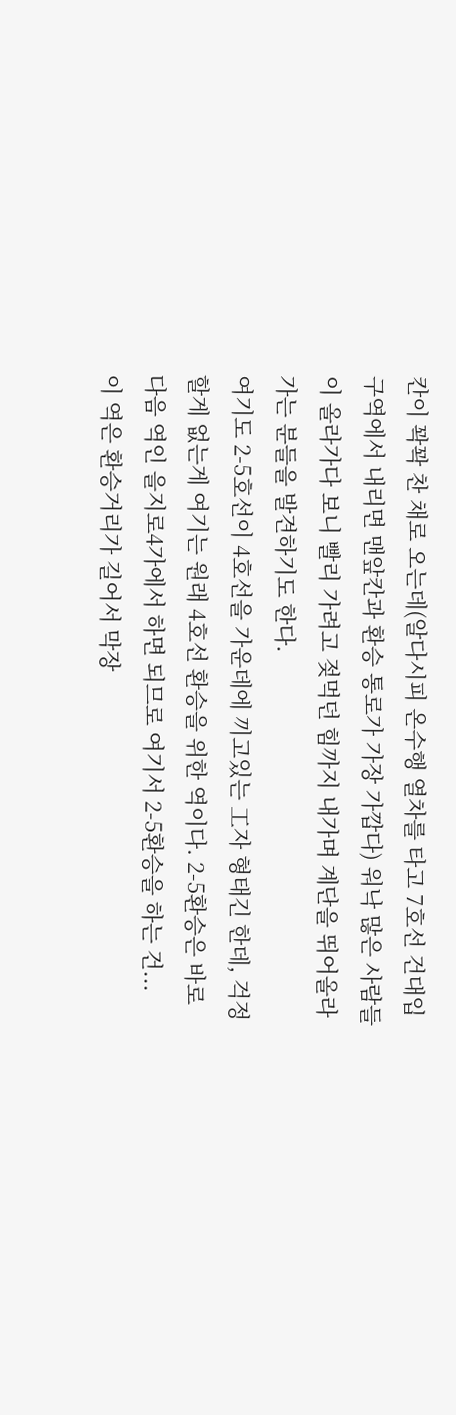칸이 꽉꽉 찬 채로 오는데(알다시피 온수행 열차를 타고 7호선 건대입구역에서 내리면 맨앞칸과 환승 통로가 가장 가깝다) 워낙 많은 사람들이 올라가다 보니 빨리 가려고 젖먹던 힘까지 내가며 계단을 뛰어올라가는 분들을 발견하기도 한다.
여기도 2-5호선이 4호선을 가운데에 끼고있는 工자 형태긴 한데, 걱정할게 없는게 여기는 원래 4호선 환승을 위한 역이다. 2-5환승은 바로 다음 역인 을지로4가에서 하면 되므로 여기서 2-5환승을 하는 건...
이 역은 환승거리가 길어서 막장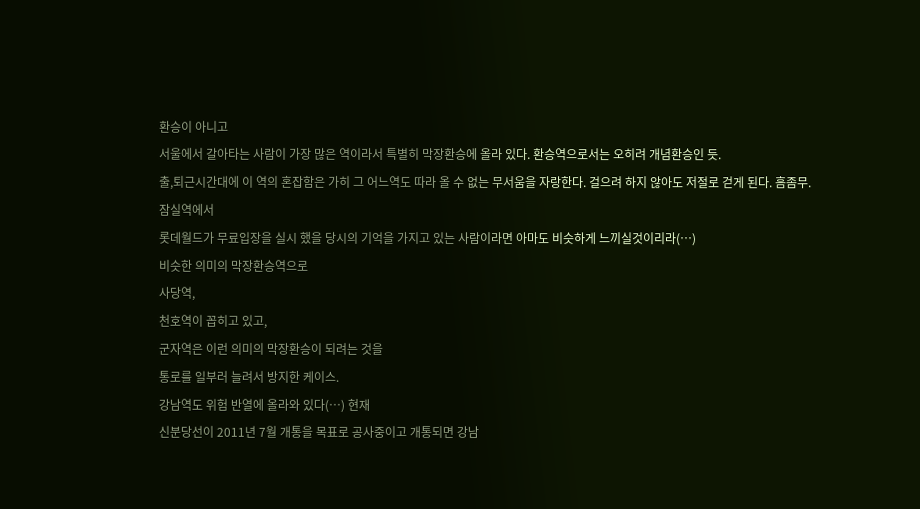환승이 아니고
서울에서 갈아타는 사람이 가장 많은 역이라서 특별히 막장환승에 올라 있다. 환승역으로서는 오히려 개념환승인 듯.
출,퇴근시간대에 이 역의 혼잡함은 가히 그 어느역도 따라 올 수 없는 무서움을 자랑한다. 걸으려 하지 않아도 저절로 걷게 된다. 흠좀무.
잠실역에서
롯데월드가 무료입장을 실시 했을 당시의 기억을 가지고 있는 사람이라면 아마도 비슷하게 느끼실것이리라(…)
비슷한 의미의 막장환승역으로
사당역,
천호역이 꼽히고 있고,
군자역은 이런 의미의 막장환승이 되려는 것을
통로를 일부러 늘려서 방지한 케이스.
강남역도 위험 반열에 올라와 있다(…) 현재
신분당선이 2011년 7월 개통을 목표로 공사중이고 개통되면 강남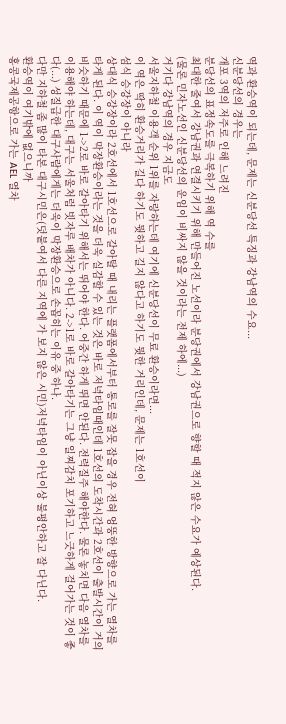역과 환승역이 되는데, 문제는 신분당선 특징과 강남역의 수요...
신분당선의 경우는
개포 3역의 저주로 인해 느려진
분당선의 표정속도를 극복하기 위해 역 수를
최대한 줄여서 강남권과 연결시키기 위해 만들어진 노선이라 분당권에서 강남권으로 향할 때 적지 않은 수요가 예상된다.
(물론 민자노선인 신분당선의 운임이 비싸지 않을 것이라는 전제 하에...)
거기다 강남역의 경우 지금도
서울지하철 이용객 순위 1위를 자랑하는데 여기에 신분당선이 무료 환승이라면...
이 역은 딱히 환승거리가 길다 하기도 뭣하고 길지 않다고 하기도 뭣한 거리인데, 문제는 1호선이
섬식 승강장이 아니라
상대식 승강장이라 2호선에서 1호선으로 갈아탈 때 내리는 플랫폼에서부터 통로를 잘못 잡을 경우 전혀 엉뚱한 방향으로 가는 열차를 타게 된다. 이 역이 막장환승이라는 것을 더욱 실감할 수 있는 것은 바로 저녁타임때인데 1호선의 도착시간과 2호선이 출발시간이 거의 비슷하기 때문에 1->2로 바로 갈아타기 위해서는 뛰어야 한다. 어중간 하게 뛰면 안된다. 전력질주 해야한다. 물론 놓치면 다음 열차를 이용해야 하는데, 대구는 서울처럼 빗자루 배차가 아니다. 2->1로 바로 갈아타기는 그냥 일찌감치 포기하고 느긋하게 걸어가는 것이 좋다(...) 성질급한 대구사람에게는 더욱이 막장환승으로 손꼽히는 이유 중 하나.
다만 지하철 좀 많이 타본 대구시민은(덧붙여서 다른 지역에 가 보지 않은 시민)저녁타임이 아닌이상 불평안하고 잘 다닌다.
환승역이 여기밖에 없으니까
홍콩국제공항으로 가는 AEL 열차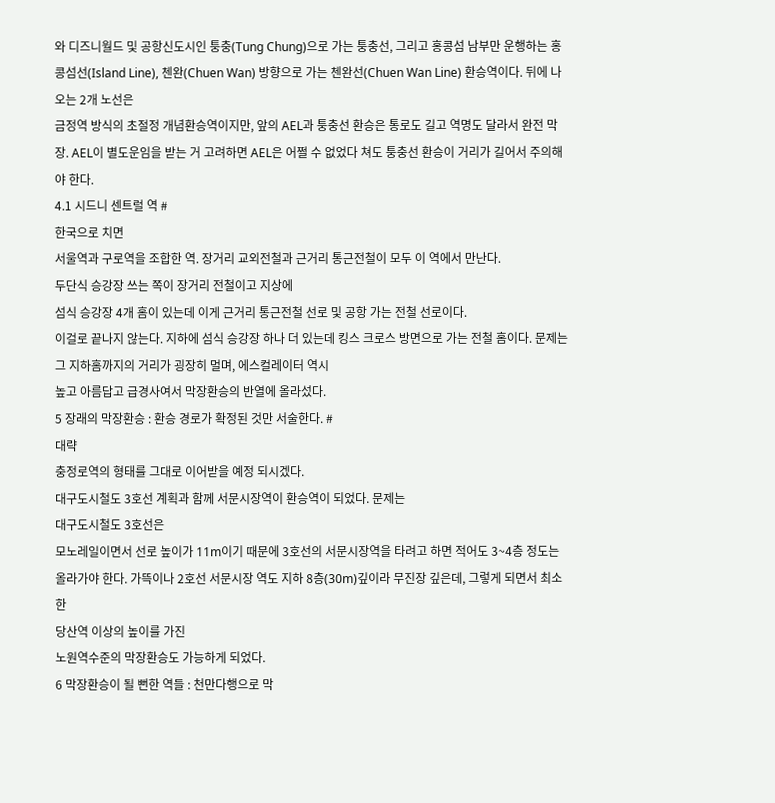와 디즈니월드 및 공항신도시인 퉁충(Tung Chung)으로 가는 퉁충선, 그리고 홍콩섬 남부만 운행하는 홍콩섬선(Island Line), 첸완(Chuen Wan) 방향으로 가는 첸완선(Chuen Wan Line) 환승역이다. 뒤에 나오는 2개 노선은
금정역 방식의 초절정 개념환승역이지만, 앞의 AEL과 퉁충선 환승은 통로도 길고 역명도 달라서 완전 막장. AEL이 별도운임을 받는 거 고려하면 AEL은 어쩔 수 없었다 쳐도 퉁충선 환승이 거리가 길어서 주의해야 한다.
4.1 시드니 센트럴 역 #
한국으로 치면
서울역과 구로역을 조합한 역. 장거리 교외전철과 근거리 통근전철이 모두 이 역에서 만난다.
두단식 승강장 쓰는 쪽이 장거리 전철이고 지상에
섬식 승강장 4개 홈이 있는데 이게 근거리 통근전철 선로 및 공항 가는 전철 선로이다.
이걸로 끝나지 않는다. 지하에 섬식 승강장 하나 더 있는데 킹스 크로스 방면으로 가는 전철 홈이다. 문제는 그 지하홈까지의 거리가 굉장히 멀며, 에스컬레이터 역시
높고 아름답고 급경사여서 막장환승의 반열에 올라섰다.
5 장래의 막장환승 : 환승 경로가 확정된 것만 서술한다. #
대략
충정로역의 형태를 그대로 이어받을 예정 되시겠다.
대구도시철도 3호선 계획과 함께 서문시장역이 환승역이 되었다. 문제는
대구도시철도 3호선은
모노레일이면서 선로 높이가 11m이기 때문에 3호선의 서문시장역을 타려고 하면 적어도 3~4층 정도는 올라가야 한다. 가뜩이나 2호선 서문시장 역도 지하 8층(30m)깊이라 무진장 깊은데, 그렇게 되면서 최소한
당산역 이상의 높이를 가진
노원역수준의 막장환승도 가능하게 되었다.
6 막장환승이 될 뻔한 역들 : 천만다행으로 막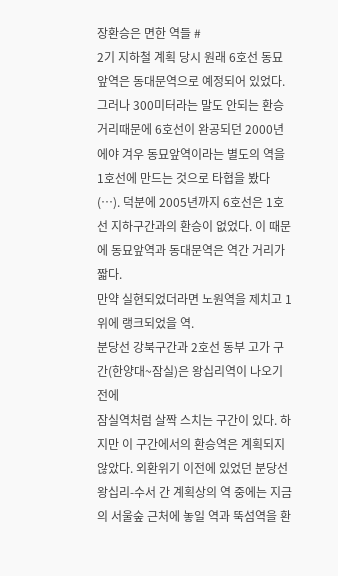장환승은 면한 역들 #
2기 지하철 계획 당시 원래 6호선 동묘앞역은 동대문역으로 예정되어 있었다. 그러나 300미터라는 말도 안되는 환승거리때문에 6호선이 완공되던 2000년에야 겨우 동묘앞역이라는 별도의 역을 1호선에 만드는 것으로 타협을 봤다(…). 덕분에 2005년까지 6호선은 1호선 지하구간과의 환승이 없었다. 이 때문에 동묘앞역과 동대문역은 역간 거리가 짧다.
만약 실현되었더라면 노원역을 제치고 1위에 랭크되었을 역.
분당선 강북구간과 2호선 동부 고가 구간(한양대~잠실)은 왕십리역이 나오기 전에
잠실역처럼 살짝 스치는 구간이 있다. 하지만 이 구간에서의 환승역은 계획되지 않았다. 외환위기 이전에 있었던 분당선 왕십리-수서 간 계획상의 역 중에는 지금의 서울숲 근처에 놓일 역과 뚝섬역을 환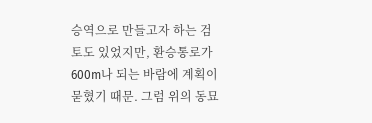승역으로 만들고자 하는 검토도 있었지만, 환승통로가
600m나 되는 바람에 계획이 묻혔기 때문. 그럼 위의 동묘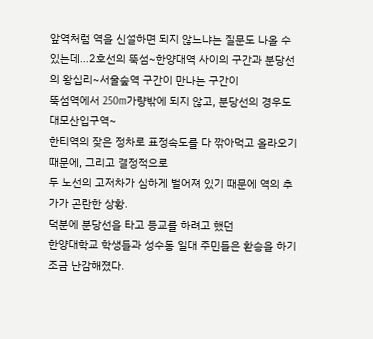앞역처럼 역을 신설하면 되지 않느냐는 질문도 나올 수 있는데…2호선의 뚝섬~한양대역 사이의 구간과 분당선의 왕십리~서울숲역 구간이 만나는 구간이
뚝섬역에서 250m가량밖에 되지 않고, 분당선의 경우도
대모산입구역~
한티역의 잦은 정차로 표정속도를 다 깎아먹고 올라오기 때문에, 그리고 결정적으로
두 노선의 고저차가 심하게 벌어져 있기 때문에 역의 추가가 곤란한 상황.
덕분에 분당선을 타고 등교를 하려고 했던
한양대학교 학생들과 성수동 일대 주민들은 환승을 하기 조금 난감해졌다.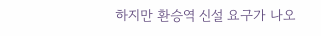하지만 환승역 신설 요구가 나오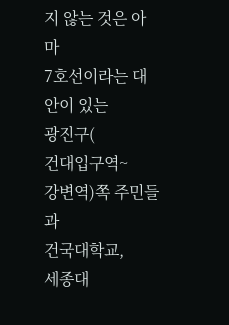지 않는 것은 아마
7호선이라는 대안이 있는
광진구(
건대입구역~
강변역)쪽 주민들과
건국대학교,
세종대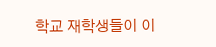학교 재학생들이 이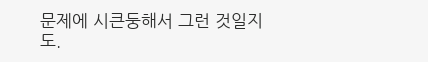문제에 시큰둥해서 그런 것일지도.